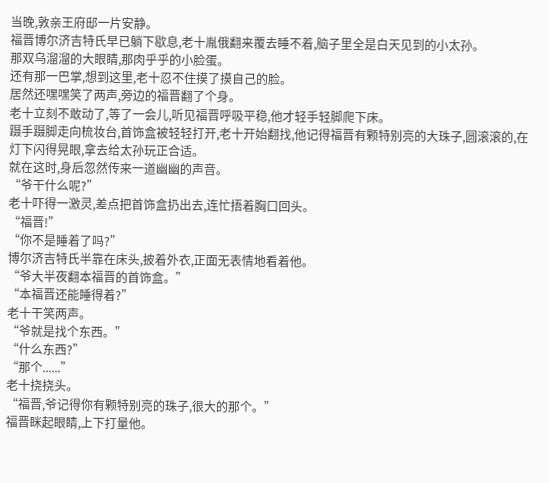当晚,敦亲王府邸一片安静。
福晋博尔济吉特氏早已躺下歇息,老十胤俄翻来覆去睡不着,脑子里全是白天见到的小太孙。
那双乌溜溜的大眼睛,那肉乎乎的小脸蛋。
还有那一巴掌,想到这里,老十忍不住摸了摸自己的脸。
居然还嘿嘿笑了两声,旁边的福晋翻了个身。
老十立刻不敢动了,等了一会儿,听见福晋呼吸平稳,他才轻手轻脚爬下床。
蹑手蹑脚走向梳妆台,首饰盒被轻轻打开,老十开始翻找,他记得福晋有颗特别亮的大珠子,圆滚滚的,在灯下闪得晃眼,拿去给太孙玩正合适。
就在这时,身后忽然传来一道幽幽的声音。
“爷干什么呢?”
老十吓得一激灵,差点把首饰盒扔出去,连忙捂着胸口回头。
“福晋!”
“你不是睡着了吗?”
博尔济吉特氏半靠在床头,披着外衣,正面无表情地看着他。
“爷大半夜翻本福晋的首饰盒。”
“本福晋还能睡得着?”
老十干笑两声。
“爷就是找个东西。”
“什么东西?”
“那个......”
老十挠挠头。
“福晋,爷记得你有颗特别亮的珠子,很大的那个。”
福晋眯起眼睛,上下打量他。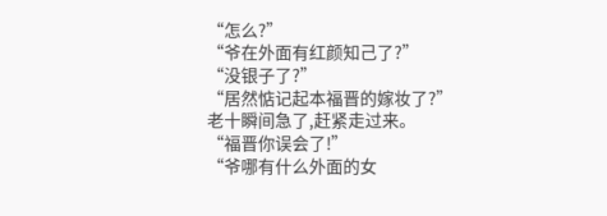“怎么?”
“爷在外面有红颜知己了?”
“没银子了?”
“居然惦记起本福晋的嫁妆了?”
老十瞬间急了,赶紧走过来。
“福晋你误会了!”
“爷哪有什么外面的女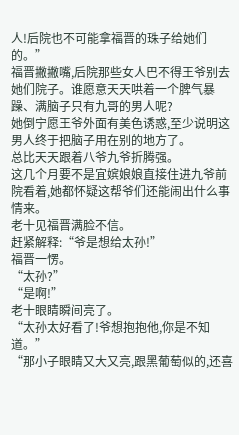人!后院也不可能拿福晋的珠子给她们的。”
福晋撇撇嘴,后院那些女人巴不得王爷别去她们院子。谁愿意天天哄着一个脾气暴躁、满脑子只有九哥的男人呢?
她倒宁愿王爷外面有美色诱惑,至少说明这男人终于把脑子用在别的地方了。
总比天天跟着八爷九爷折腾强。
这几个月要不是宜嫔娘娘直接住进九爷前院看着,她都怀疑这帮爷们还能闹出什么事情来。
老十见福晋满脸不信。
赶紧解释:“爷是想给太孙!”
福晋一愣。
“太孙?”
“是啊!”
老十眼睛瞬间亮了。
“太孙太好看了!爷想抱抱他,你是不知道。”
“那小子眼睛又大又亮,跟黑葡萄似的,还喜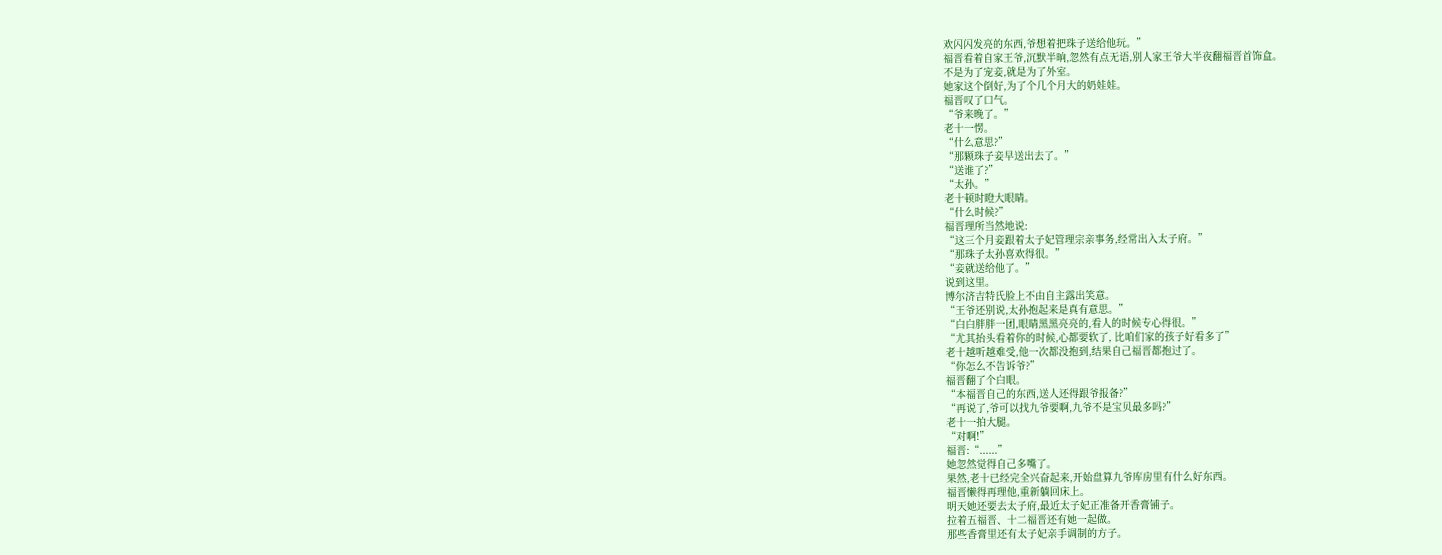欢闪闪发亮的东西,爷想着把珠子送给他玩。”
福晋看着自家王爷,沉默半晌,忽然有点无语,别人家王爷大半夜翻福晋首饰盒。
不是为了宠妾,就是为了外室。
她家这个倒好,为了个几个月大的奶娃娃。
福晋叹了口气。
“爷来晚了。”
老十一愣。
“什么意思?”
“那颗珠子妾早送出去了。”
“送谁了?”
“太孙。”
老十顿时瞪大眼睛。
“什么时候?”
福晋理所当然地说:
“这三个月妾跟着太子妃管理宗亲事务,经常出入太子府。”
“那珠子太孙喜欢得很。”
“妾就送给他了。”
说到这里。
博尔济吉特氏脸上不由自主露出笑意。
“王爷还别说,太孙抱起来是真有意思。”
“白白胖胖一团,眼睛黑黑亮亮的,看人的时候专心得很。”
“尤其抬头看着你的时候,心都要软了, 比咱们家的孩子好看多了”
老十越听越难受,他一次都没抱到,结果自己福晋都抱过了。
“你怎么不告诉爷?”
福晋翻了个白眼。
“本福晋自己的东西,送人还得跟爷报备?”
“再说了,爷可以找九爷要啊,九爷不是宝贝最多吗?”
老十一拍大腿。
“对啊!”
福晋:“......”
她忽然觉得自己多嘴了。
果然,老十已经完全兴奋起来,开始盘算九爷库房里有什么好东西。
福晋懒得再理他,重新躺回床上。
明天她还要去太子府,最近太子妃正准备开香膏铺子。
拉着五福晋、十二福晋还有她一起做。
那些香膏里还有太子妃亲手调制的方子。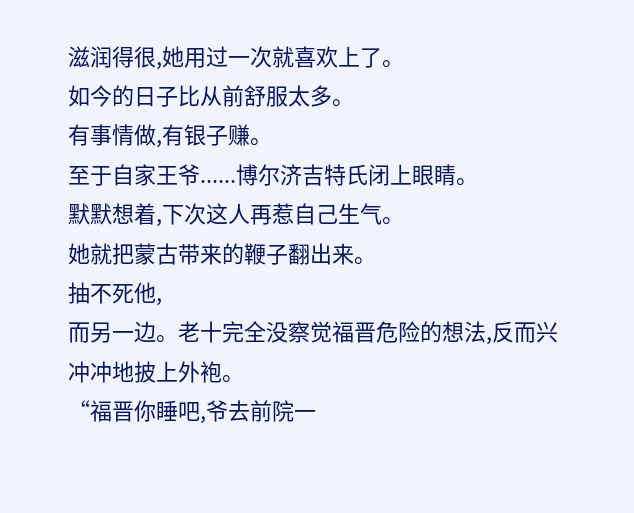滋润得很,她用过一次就喜欢上了。
如今的日子比从前舒服太多。
有事情做,有银子赚。
至于自家王爷......博尔济吉特氏闭上眼睛。
默默想着,下次这人再惹自己生气。
她就把蒙古带来的鞭子翻出来。
抽不死他,
而另一边。老十完全没察觉福晋危险的想法,反而兴冲冲地披上外袍。
“福晋你睡吧,爷去前院一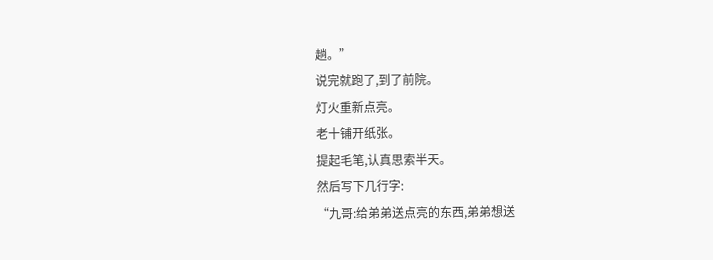趟。”
说完就跑了,到了前院。
灯火重新点亮。
老十铺开纸张。
提起毛笔,认真思索半天。
然后写下几行字:
“九哥:给弟弟送点亮的东西,弟弟想送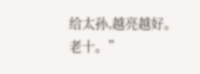给太孙,越亮越好。
老十。”